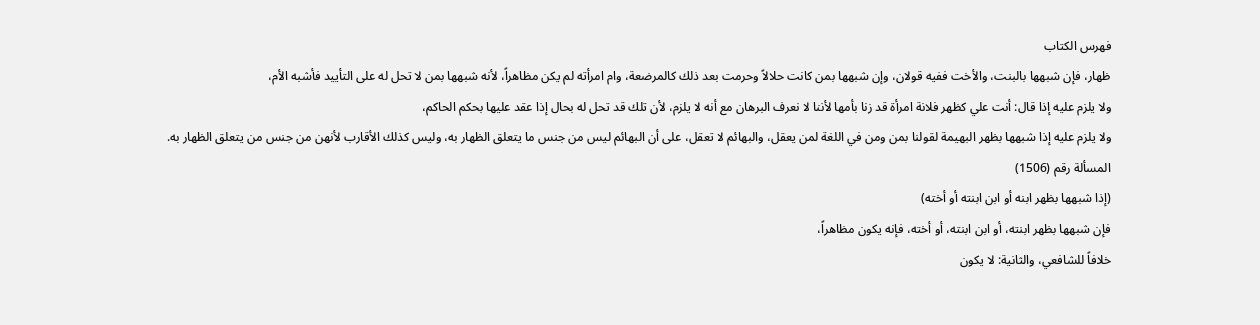فهرس الكتاب
ظهار، فإن شبهها بالبنت، والأخت ففيه قولان، وإن شبهها بمن كانت حلالاً وحرمت بعد ذلك كالمرضعة، وام امرأته لم يكن مظاهراً، لأنه شبهها بمن لا تحل له على التأييد فأشبه الأم،
ولا يلزم عليه إذا قال: أنت علي كظهر فلانة امرأة قد زنا بأمها لأننا لا نعرف البرهان مع أنه لا يلزم، لأن تلك قد تحل له بحال إذا عقد عليها بحكم الحاكم،
ولا يلزم عليه إذا شبهها بظهر البهيمة لقولنا بمن ومن في اللغة لمن يعقل، والبهائم لا تعقل، على أن البهائم ليس من جنس ما يتعلق الظهار به، وليس كذلك الأقارب لأنهن من جنس من يتعلق الظهار به.
المسألة رقم (1506)
(إذا شبهها بظهر ابنه أو ابن ابنته أو أخته)
فإن شبهها بظهر ابنته، أو ابن ابنته، أو أخته، فإنه يكون مظاهراً،
خلافاً للشافعي، والثانية: لا يكون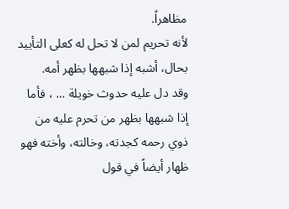مظاهراً.
لأنه تحريم لمن لا تحل له كعلى التأييد بحال، أشبه إذا شبهها بظهر أمه.
وقد دل عليه حدوث خويلة ... ، فأما إذا شبهها بظهر من تحرم عليه من ذوي رحمه كجدته، وخالته، وأخته فهو ظهار أيضاً في قول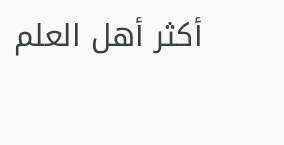أكثر أهل العلم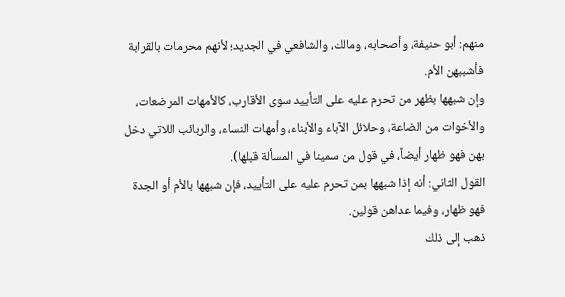منهم: أبو حنيفة، وأصحابه، ومالك، والشافعي في الجديد؛ لأنهم محرمات بالقرابة فأشببهن الأم.
وإن شبهها بظهر من تحرم عليه على التأييد سوى الأقارب، كالأمهات المرضعات، والأخوات من الضاعة، وحلائل الآباء والأبناء، وأمهات النساء، والربائب اللاتي دخل بهن فهو ظهار أيضاً، في قول من سمينا في المسألة قبلها).
القول الثاني: أنه إذا شبهها بمن تحرم عليه على التأييد، فإن شبهها بالأم أو الجدة فهو ظهار، وفيما عداهن قولين.
ذهب إلى ذلك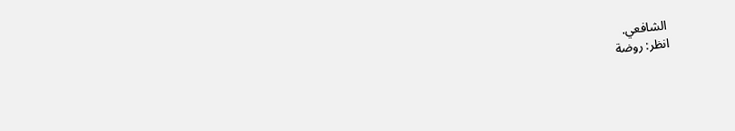الشافعي.
انظر: روضة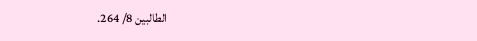الطالبين 8/ 264.